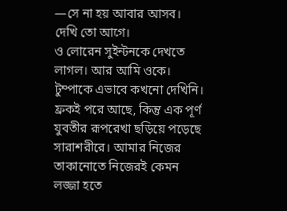—সে না হয় আবার আসব। দেখি তো আগে।
ও লোরেন সুইন্টনকে দেখতে লাগল। আর আমি ওকে। টুম্পাকে এভাবে কখনো দেখিনি। ফ্ৰকই পরে আছে, কিন্তু এক পূর্ণ যুবতীর রূপরেখা ছড়িয়ে পড়েছে সারাশরীরে। আমার নিজের তাকানোতে নিজেরই কেমন লজ্জা হতে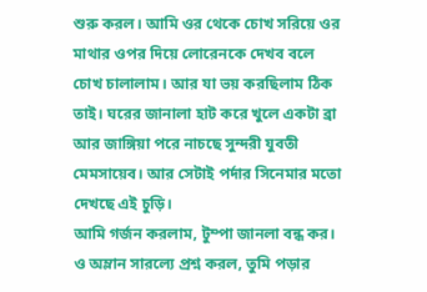শুরু করল। আমি ওর থেকে চোখ সরিয়ে ওর মাথার ওপর দিয়ে লোরেনকে দেখব বলে চোখ চালালাম। আর যা ভয় করছিলাম ঠিক তাই। ঘরের জানালা হাট করে খুলে একটা ব্রা আর জাঙ্গিয়া পরে নাচছে সুন্দরী যুবতী মেমসায়েব। আর সেটাই পর্দার সিনেমার মতো দেখছে এই চুড়ি।
আমি গর্জন করলাম, টুম্পা জানলা বন্ধ কর।
ও অম্লান সারল্যে প্রশ্ন করল, তুমি পড়ার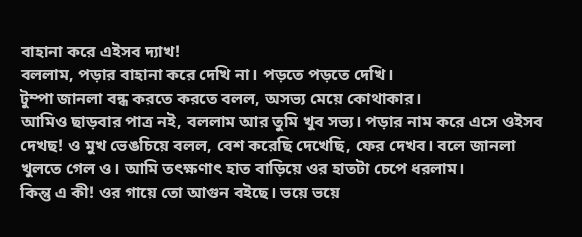বাহানা করে এইসব দ্যাখ!
বললাম, পড়ার বাহানা করে দেখি না। পড়তে পড়তে দেখি।
টুম্পা জানলা বন্ধ করতে করতে বলল, অসভ্য মেয়ে কোথাকার।
আমিও ছাড়বার পাত্র নই, বললাম আর তুমি খুব সভ্য। পড়ার নাম করে এসে ওইসব দেখছ! ও মুখ ভেঙচিয়ে বলল, বেশ করেছি দেখেছি, ফের দেখব। বলে জানলা খুলতে গেল ও। আমি তৎক্ষণাৎ হাত বাড়িয়ে ওর হাতটা চেপে ধরলাম।
কিন্তু এ কী! ওর গায়ে তো আগুন বইছে। ভয়ে ভয়ে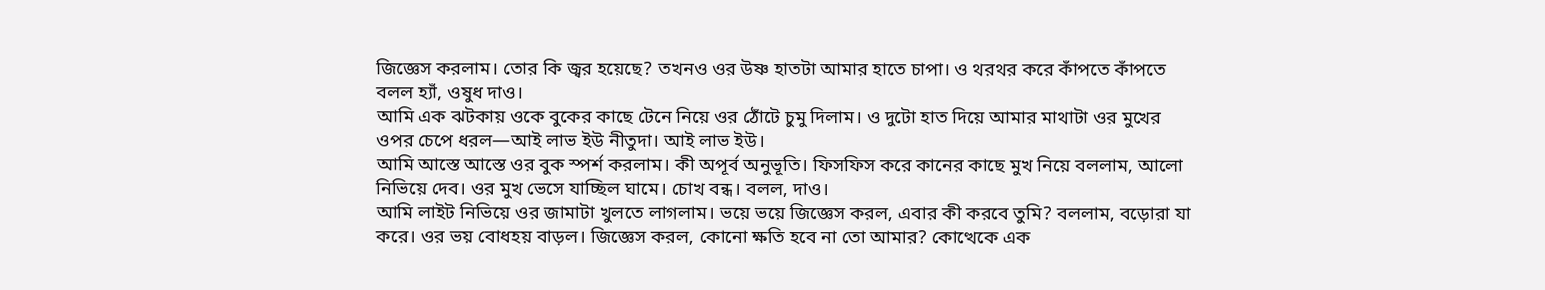জিজ্ঞেস করলাম। তোর কি জ্বর হয়েছে? তখনও ওর উষ্ণ হাতটা আমার হাতে চাপা। ও থরথর করে কাঁপতে কাঁপতে বলল হ্যাঁ, ওষুধ দাও।
আমি এক ঝটকায় ওকে বুকের কাছে টেনে নিয়ে ওর ঠোঁটে চুমু দিলাম। ও দুটো হাত দিয়ে আমার মাথাটা ওর মুখের ওপর চেপে ধরল—আই লাভ ইউ নীতুদা। আই লাভ ইউ।
আমি আস্তে আস্তে ওর বুক স্পর্শ করলাম। কী অপূর্ব অনুভূতি। ফিসফিস করে কানের কাছে মুখ নিয়ে বললাম, আলো নিভিয়ে দেব। ওর মুখ ভেসে যাচ্ছিল ঘামে। চোখ বন্ধ। বলল, দাও।
আমি লাইট নিভিয়ে ওর জামাটা খুলতে লাগলাম। ভয়ে ভয়ে জিজ্ঞেস করল, এবার কী করবে তুমি? বললাম, বড়োরা যা করে। ওর ভয় বোধহয় বাড়ল। জিজ্ঞেস করল, কোনো ক্ষতি হবে না তো আমার? কোত্থেকে এক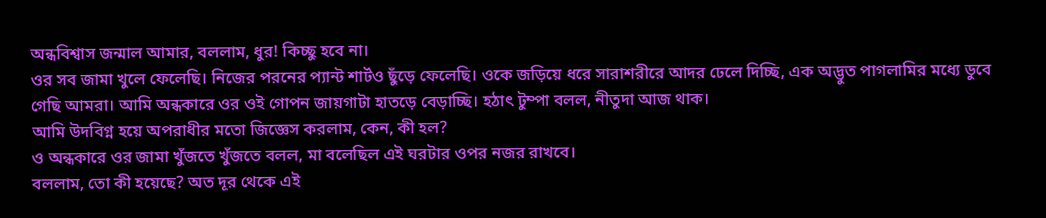অন্ধবিশ্বাস জন্মাল আমার, বললাম, ধুর! কিচ্ছু হবে না।
ওর সব জামা খুলে ফেলেছি। নিজের পরনের প্যান্ট শার্টও ছুঁড়ে ফেলেছি। ওকে জড়িয়ে ধরে সারাশরীরে আদর ঢেলে দিচ্ছি, এক অদ্ভুত পাগলামির মধ্যে ডুবে গেছি আমরা। আমি অন্ধকারে ওর ওই গোপন জায়গাটা হাতড়ে বেড়াচ্ছি। হঠাৎ টুম্পা বলল, নীতুদা আজ থাক।
আমি উদবিগ্ন হয়ে অপরাধীর মতো জিজ্ঞেস করলাম, কেন, কী হল?
ও অন্ধকারে ওর জামা খুঁজতে খুঁজতে বলল, মা বলেছিল এই ঘরটার ওপর নজর রাখবে।
বললাম, তো কী হয়েছে? অত দূর থেকে এই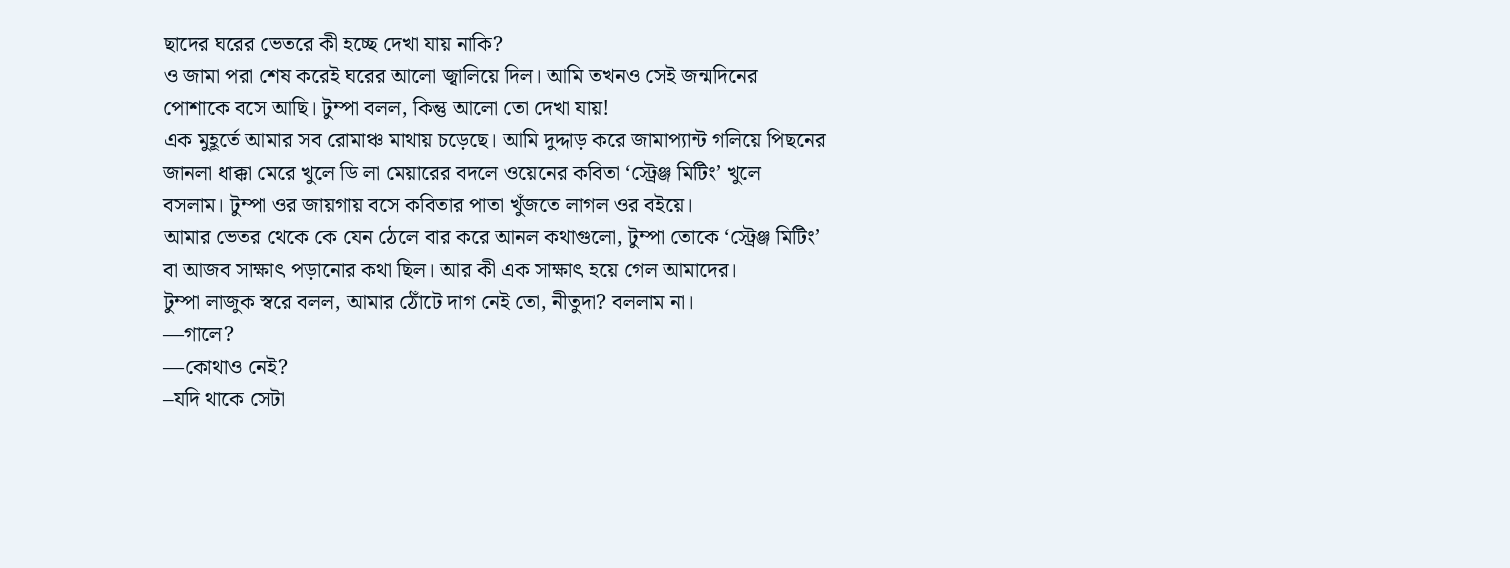ছাদের ঘরের ভেতরে কী হচ্ছে দেখা যায় নাকি?
ও জামা পরা শেষ করেই ঘরের আলো জ্বালিয়ে দিল। আমি তখনও সেই জন্মদিনের পোশাকে বসে আছি। টুম্পা বলল, কিন্তু আলো তো দেখা যায়!
এক মুহূর্তে আমার সব রোমাঞ্চ মাথায় চড়েছে। আমি দুদ্দাড় করে জামাপ্যান্ট গলিয়ে পিছনের জানলা ধাক্কা মেরে খুলে ডি লা মেয়ারের বদলে ওয়েনের কবিতা ‘স্ট্রেঞ্জ মিটিং’ খুলে বসলাম। টুম্পা ওর জায়গায় বসে কবিতার পাতা খুঁজতে লাগল ওর বইয়ে।
আমার ভেতর থেকে কে যেন ঠেলে বার করে আনল কথাগুলো, টুম্পা তোকে ‘স্ট্রেঞ্জ মিটিং’ বা আজব সাক্ষাৎ পড়ানোর কথা ছিল। আর কী এক সাক্ষাৎ হয়ে গেল আমাদের।
টুম্পা লাজুক স্বরে বলল, আমার ঠোঁটে দাগ নেই তো, নীতুদা? বললাম না।
—গালে?
—কোথাও নেই?
–যদি থাকে সেটা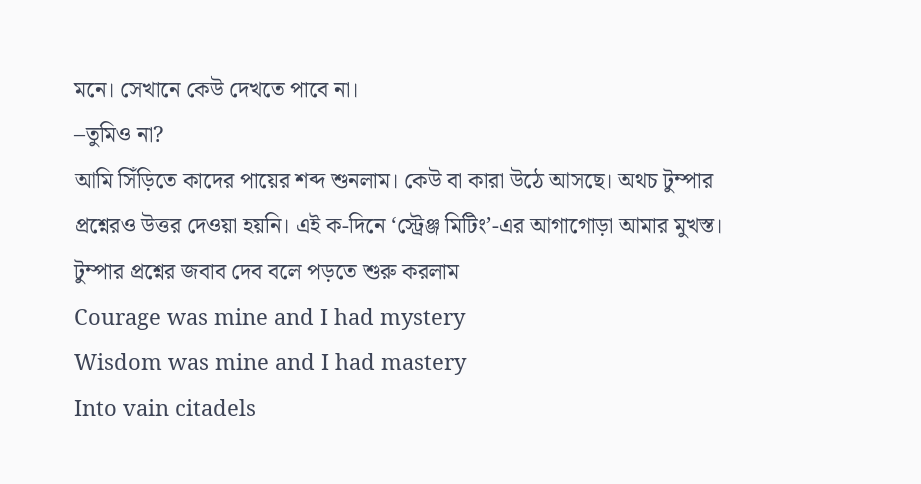মনে। সেখানে কেউ দেখতে পাবে না।
–তুমিও না?
আমি সিঁড়িতে কাদের পায়ের শব্দ শুনলাম। কেউ বা কারা উঠে আসছে। অথচ টুম্পার প্রশ্নেরও উত্তর দেওয়া হয়নি। এই ক-দিনে ‘স্ট্রেঞ্জ মিটিং’-এর আগাগোড়া আমার মুখস্ত। টুম্পার প্রশ্নের জবাব দেব বলে পড়তে শুরু করলাম
Courage was mine and I had mystery
Wisdom was mine and I had mastery
Into vain citadels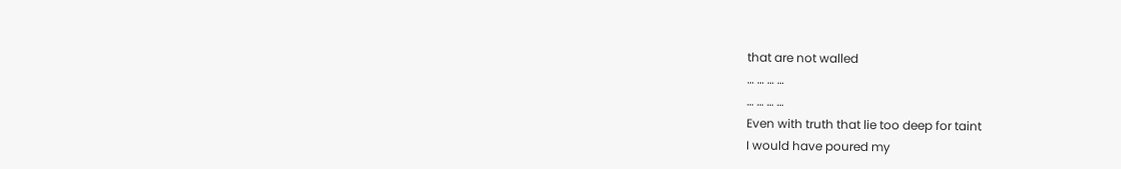that are not walled
… … … …
… … … …
Even with truth that lie too deep for taint
I would have poured my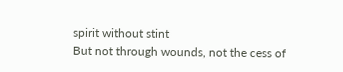spirit without stint
But not through wounds, not the cess of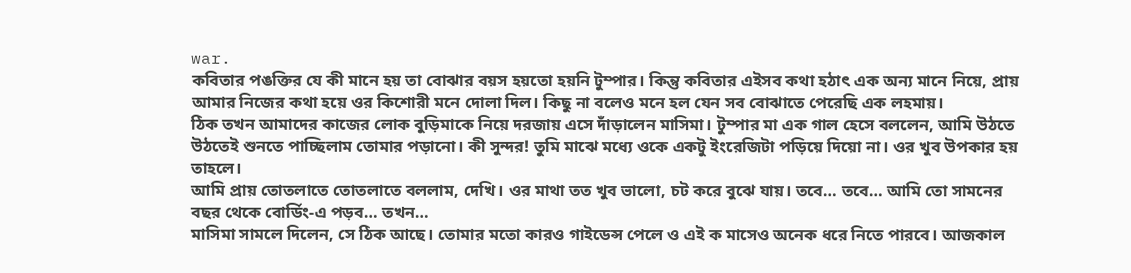war.
কবিতার পঙক্তির যে কী মানে হয় তা বোঝার বয়স হয়তো হয়নি টুম্পার। কিন্তু কবিতার এইসব কথা হঠাৎ এক অন্য মানে নিয়ে, প্রায় আমার নিজের কথা হয়ে ওর কিশোরী মনে দোলা দিল। কিছু না বলেও মনে হল যেন সব বোঝাতে পেরেছি এক লহমায়।
ঠিক তখন আমাদের কাজের লোক বুড়িমাকে নিয়ে দরজায় এসে দাঁড়ালেন মাসিমা। টুম্পার মা এক গাল হেসে বললেন, আমি উঠতে উঠতেই শুনতে পাচ্ছিলাম তোমার পড়ানো। কী সুন্দর! তুমি মাঝে মধ্যে ওকে একটু ইংরেজিটা পড়িয়ে দিয়ো না। ওর খুব উপকার হয় তাহলে।
আমি প্রায় তোতলাতে তোতলাতে বললাম, দেখি। ওর মাথা তত খুব ভালো, চট করে বুঝে যায়। তবে… তবে… আমি তো সামনের বছর থেকে বোর্ডিং-এ পড়ব… তখন…
মাসিমা সামলে দিলেন, সে ঠিক আছে। তোমার মতো কারও গাইডেন্স পেলে ও এই ক মাসেও অনেক ধরে নিতে পারবে। আজকাল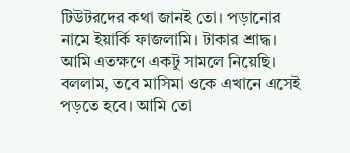টিউটরদের কথা জানই তো। পড়ানোর নামে ইয়ার্কি ফাজলামি। টাকার শ্রাদ্ধ।
আমি এতক্ষণে একটু সামলে নিয়েছি। বললাম, তবে মাসিমা ওকে এখানে এসেই পড়তে হবে। আমি তো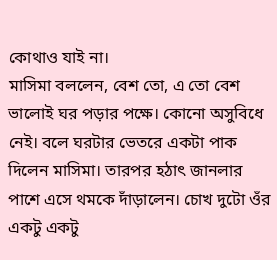কোথাও যাই না।
মাসিমা বললেন, বেশ তো, এ তো বেশ ভালোই ঘর পড়ার পক্ষে। কোনো অসুবিধে নেই। বলে ঘরটার ভেতরে একটা পাক দিলেন মাসিমা। তারপর হঠাৎ জানলার পাশে এসে থমকে দাঁড়ালেন। চোখ দুটো ওঁর একটু একটু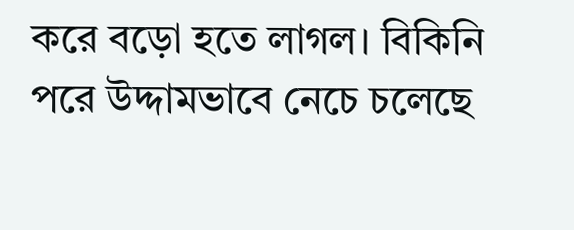করে বড়ো হতে লাগল। বিকিনি পরে উদ্দামভাবে নেচে চলেছে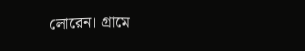লোরেন। গ্রামে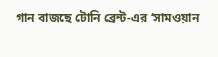গান বাজছে টোনি ব্রেন্ট-এর ‘সামওয়ান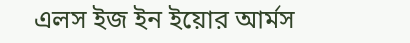এলস ইজ ইন ইয়োর আর্মস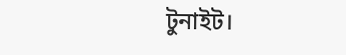টুনাইট।